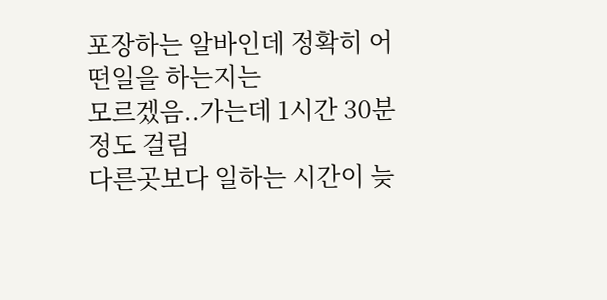포장하는 알바인데 정확히 어떤일을 하는지는
모르겠음..가는데 1시간 30분정도 걸림
다른곳보다 일하는 시간이 늦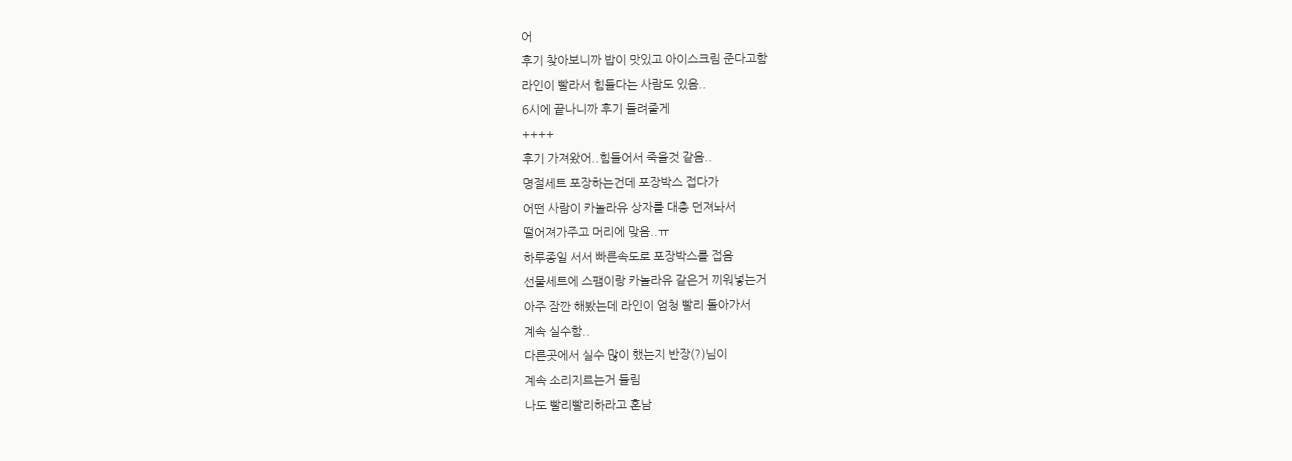어
후기 찾아보니까 밥이 맛있고 아이스크림 준다고함
라인이 빨라서 힘들다는 사람도 있음..
6시에 끝나니까 후기 들려줄게
++++
후기 가져왔어..힘들어서 죽을것 같음..
명절세트 포장하는건데 포장박스 접다가
어떤 사람이 카놀라유 상자를 대충 던져놔서
떨어져가주고 머리에 맞음..ㅠ
하루종일 서서 빠른속도로 포장박스를 접음
선물세트에 스팸이랑 카놀라유 같은거 끼워넣는거
아주 잠깐 해봤는데 라인이 엄청 빨리 돌아가서
계속 실수함..
다른곳에서 실수 많이 했는지 반장(?)님이
계속 소리지르는거 들림
나도 빨리빨리하라고 혼남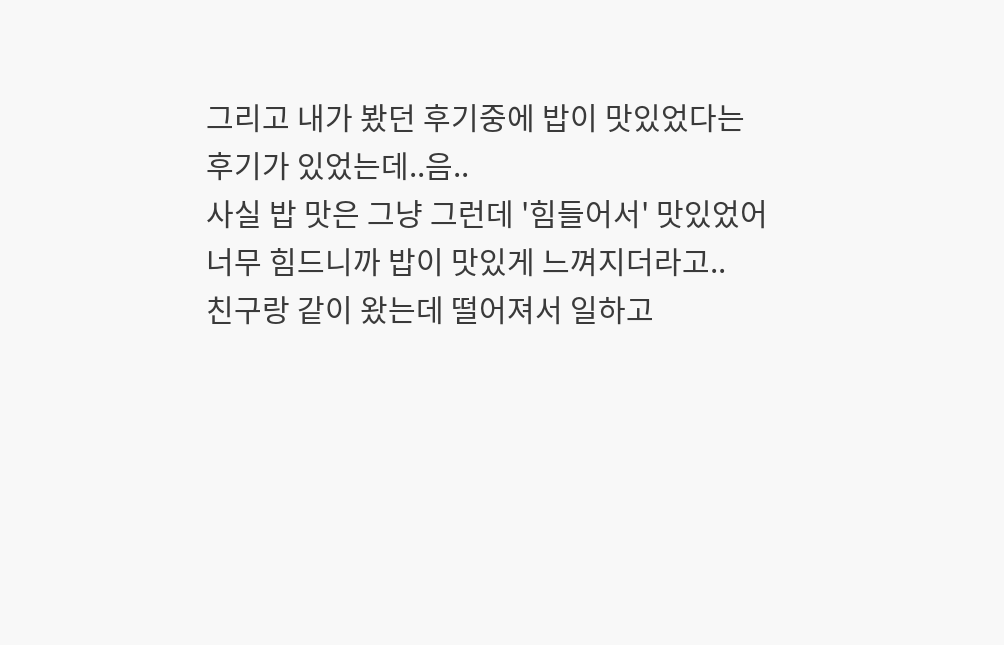그리고 내가 봤던 후기중에 밥이 맛있었다는
후기가 있었는데..음..
사실 밥 맛은 그냥 그런데 '힘들어서' 맛있었어
너무 힘드니까 밥이 맛있게 느껴지더라고..
친구랑 같이 왔는데 떨어져서 일하고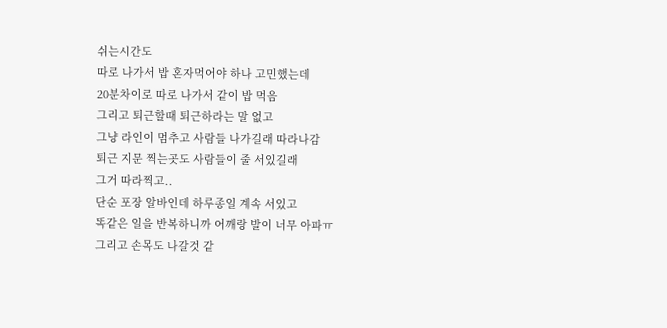쉬는시간도
따로 나가서 밥 혼자먹어야 하나 고민했는데
20분차이로 따로 나가서 같이 밥 먹음
그리고 퇴근할때 퇴근하라는 말 없고
그냥 라인이 멈추고 사람들 나가길래 따라나감
퇴근 지문 찍는곳도 사람들이 줄 서있길래
그거 따라찍고..
단순 포장 알바인데 하루종일 계속 서있고
똑같은 일을 반복하니까 어깨랑 발이 너무 아파ㅠ
그리고 손목도 나갈것 같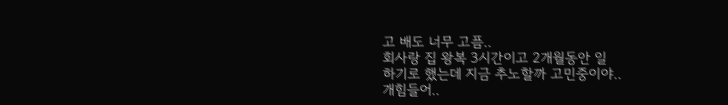고 배도 너무 고픔..
회사랑 집 왕복 3시간이고 2개월동안 일
하기로 했는데 지금 추노할까 고민중이야..
개힘들어..